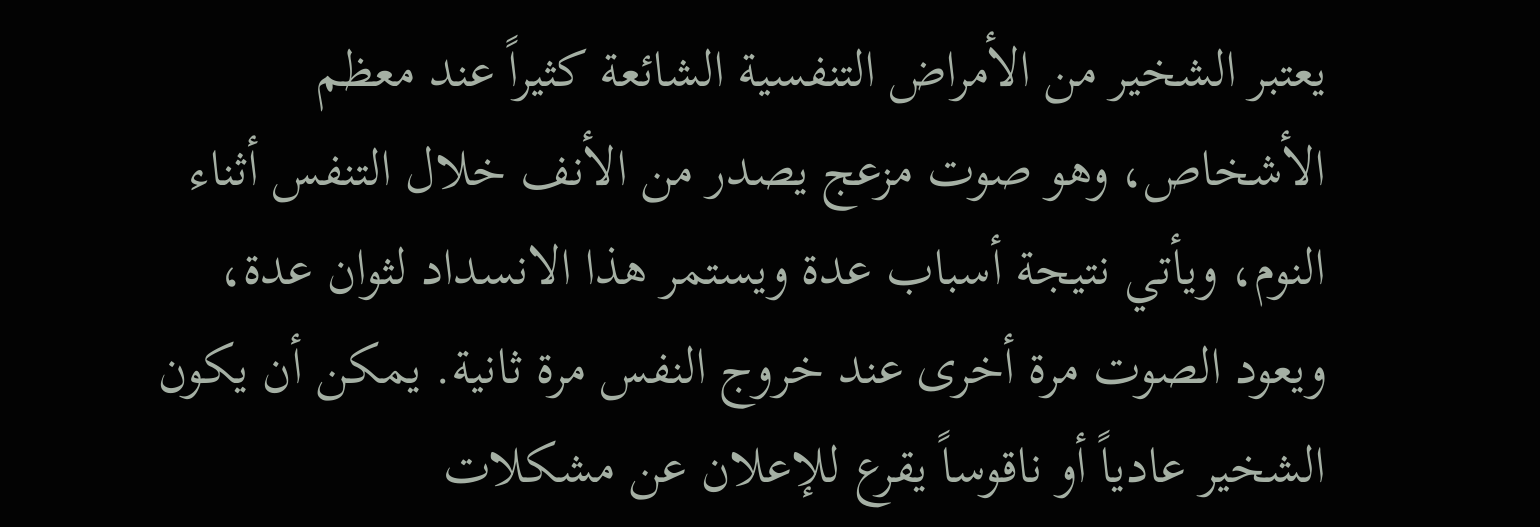يعتبر الشخير من الأمراض التنفسية الشائعة كثيراً عند معظم الأشخاص، وهو صوت مزعج يصدر من الأنف خلال التنفس أثناء النوم، ويأتي نتيجة أسباب عدة ويستمر هذا الانسداد لثوان عدة، ويعود الصوت مرة أخرى عند خروج النفس مرة ثانية. يمكن أن يكون الشخير عادياً أو ناقوساً يقرع للإعلان عن مشكلات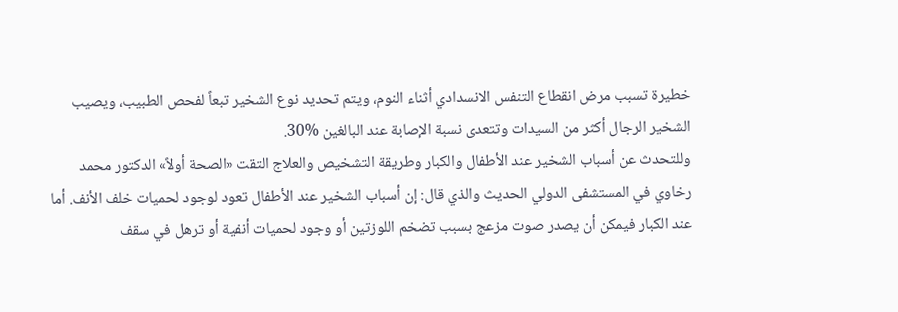خطيرة تسبب مرض انقطاع التنفس الانسدادي أثناء النوم، ويتم تحديد نوع الشخير تبعاً لفحص الطبيب، ويصيب الشخير الرجال أكثر من السيدات وتتعدى نسبة الإصابة عند البالغين %30.
وللتحدث عن أسباب الشخير عند الأطفال والكبار وطريقة التشخيص والعلاج التقت «الصحة أولاً» الدكتور محمد رخاوي في المستشفى الدولي الحديث والذي قال: إن أسباب الشخير عند الأطفال تعود لوجود لحميات خلف الأنف. أما عند الكبار فيمكن أن يصدر صوت مزعج بسبب تضخم اللوزتين أو وجود لحميات أنفية أو ترهل في سقف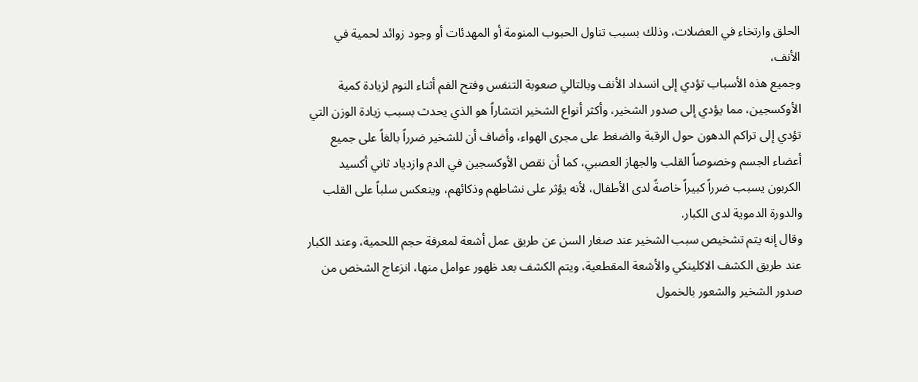الحلق وارتخاء في العضلات، وذلك بسبب تناول الحبوب المنومة أو المهدئات أو وجود زوائد لحمية في الأنف،
وجميع هذه الأسباب تؤدي إلى انسداد الأنف وبالتالي صعوبة التنفس وفتح الفم أثناء النوم لزيادة كمية الأوكسجين، مما يؤدي إلى صدور الشخير، وأكثر أنواع الشخير انتشاراً هو الذي يحدث بسبب زيادة الوزن التي تؤدي إلى تراكم الدهون حول الرقبة والضغط على مجرى الهواء، وأضاف أن للشخير ضرراً بالغاً على جميع أعضاء الجسم وخصوصاً القلب والجهاز العصبي، كما أن نقص الأوكسجين في الدم وازدياد ثاني أكسيد الكربون يسبب ضرراً كبيراً خاصةً لدى الأطفال، لأنه يؤثر على نشاطهم وذكائهم، وينعكس سلباً على القلب والدورة الدموية لدى الكبار.
وقال إنه يتم تشخيص سبب الشخير عند صغار السن عن طريق عمل أشعة لمعرفة حجم اللحمية، وعند الكبار عند طريق الكشف الاكلينكي والأشعة المقطعية، ويتم الكشف بعد ظهور عوامل منها، انزعاج الشخص من صدور الشخير والشعور بالخمول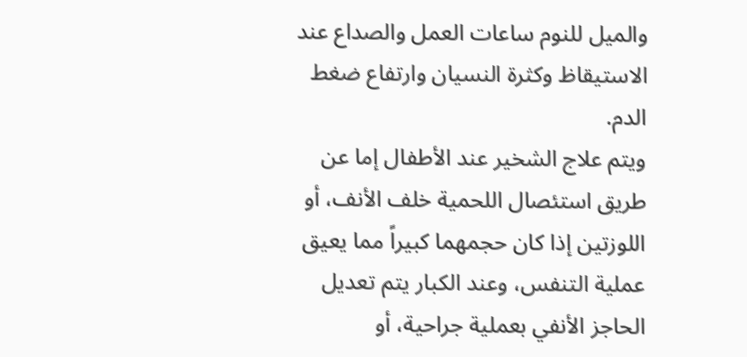والميل للنوم ساعات العمل والصداع عند الاستيقاظ وكثرة النسيان وارتفاع ضغط الدم.
ويتم علاج الشخير عند الأطفال إما عن طريق استئصال اللحمية خلف الأنف، أو اللوزتين إذا كان حجمهما كبيراً مما يعيق عملية التنفس، وعند الكبار يتم تعديل الحاجز الأنفي بعملية جراحية، أو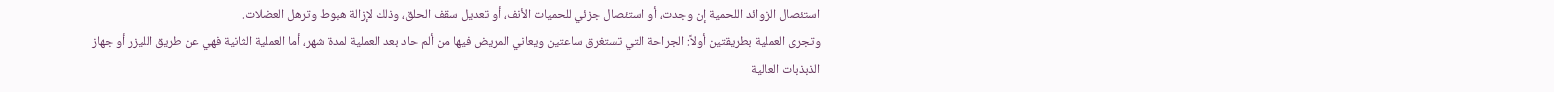استئصال الزوائد اللحمية إن وجدت، أو استئصال جزئي للحميات الأنف، أو تعديل سقف الحلق، وذلك لإزالة هبوط وترهل العضلات.
وتجرى العملية بطريقتين أولاً: الجراحة التي تستغرق ساعتين ويعاني المريض فيها من ألم حاد بعد العملية لمدة شهر، أما العملية الثانية فهي عن طريق الليزر أو جهاز الذبذبات العالية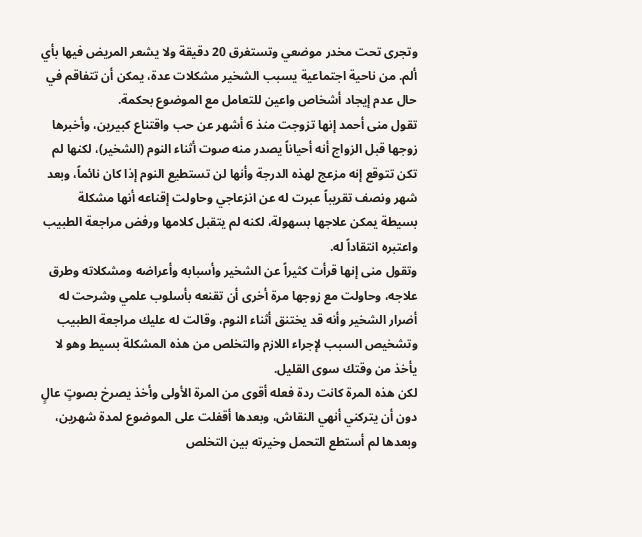وتجرى تحت مخدر موضعي وتستغرق 20 دقيقة ولا يشعر المريض فيها بأي ألم. من ناحية اجتماعية يسبب الشخير مشكلات عدة، يمكن أن تتفاقم في حال عدم إيجاد أشخاص واعين للتعامل مع الموضوع بحكمة.
تقول منى أحمد إنها تزوجت منذ 6 أشهر عن حب واقتناع كبيرين، وأخبرها زوجها قبل الزواج أنه أحياناً يصدر منه صوت أثناء النوم (الشخير)، لكنها لم تكن تتوقع إنه مزعج لهذه الدرجة وأنها لن تستطيع النوم إذا كان نائماً، وبعد شهر ونصف تقريباً عبرت له عن انزعاجي وحاولت إقناعه أنها مشكلة بسيطة يمكن علاجها بسهولة، لكنه لم يتقبل كلامها ورفض مراجعة الطبيب واعتبره انتقاداً له.
وتقول منى إنها قرأت كثيراً عن الشخير وأسبابه وأعراضه ومشكلاته وطرق علاجه، وحاولت مع زوجها مرة أخرى أن تقنعه بأسلوب علمي وشرحت له أضرار الشخير وأنه قد يختنق أثناء النوم، وقالت له عليك مراجعة الطبيب وتشخيص السبب لإجراء اللازم والتخلص من هذه المشكلة بسيط وهو لا يأخذ من وقتك سوى القليل.
لكن هذه المرة كانت ردة فعله أقوى من المرة الأولى وأخذ يصرخ بصوتٍ عالٍ دون أن يتركني أنهي النقاش، وبعدها أقفلت على الموضوع لمدة شهرين، وبعدها لم أستطع التحمل وخيرته بين التخلص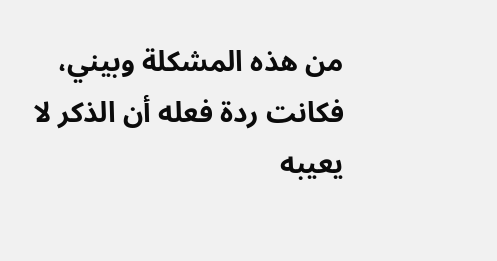من هذه المشكلة وبيني، فكانت ردة فعله أن الذكر لا يعيبه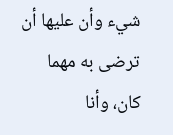شيء وأن عليها أن ترضى به مهما كان، وأنا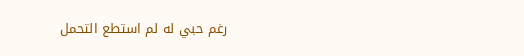رغم حبي له لم استطع التحمل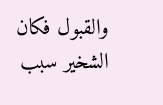والقبول فكان الشخير سبب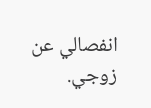انفصالي عن زوجي.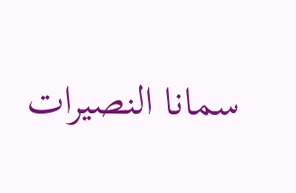سمانا النصيرات